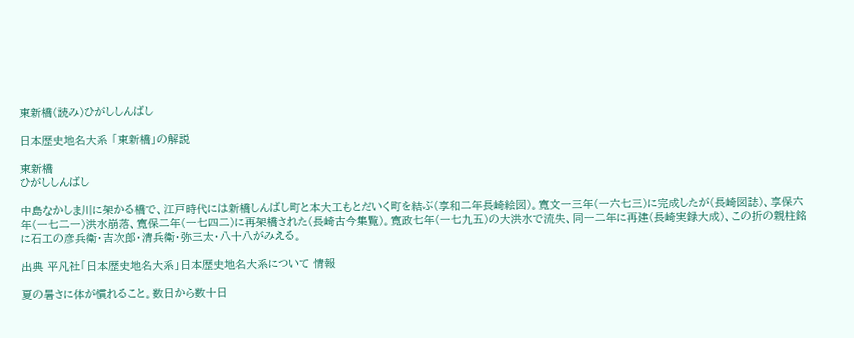東新橋(読み)ひがししんばし

日本歴史地名大系 「東新橋」の解説

東新橋
ひがししんばし

中島なかしま川に架かる橋で、江戸時代には新橋しんばし町と本大工もとだいく町を結ぶ(享和二年長崎絵図)。寛文一三年(一六七三)に完成したが(長崎図誌)、享保六年(一七二一)洪水崩落、寛保二年(一七四二)に再架橋された(長崎古今集覧)。寛政七年(一七九五)の大洪水で流失、同一二年に再建(長崎実録大成)、この折の親柱銘に石工の彦兵衛・吉次郎・清兵衛・弥三太・八十八がみえる。

出典 平凡社「日本歴史地名大系」日本歴史地名大系について 情報

夏の暑さに体が慣れること。数日から数十日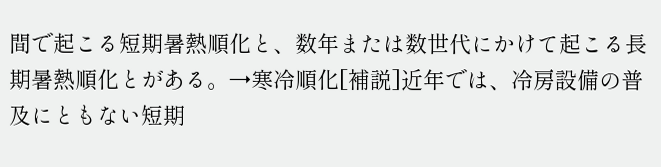間で起こる短期暑熱順化と、数年または数世代にかけて起こる長期暑熱順化とがある。→寒冷順化[補説]近年では、冷房設備の普及にともない短期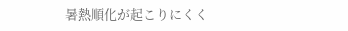暑熱順化が起こりにくく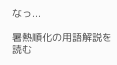なっ...

暑熱順化の用語解説を読む